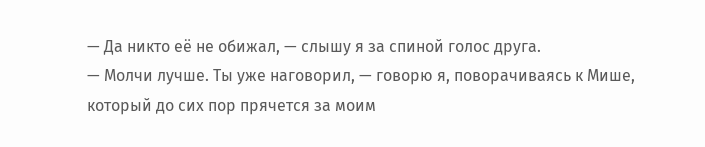— Да никто её не обижал, — слышу я за спиной голос друга.
— Молчи лучше. Ты уже наговорил, — говорю я, поворачиваясь к Мише, который до сих пор прячется за моим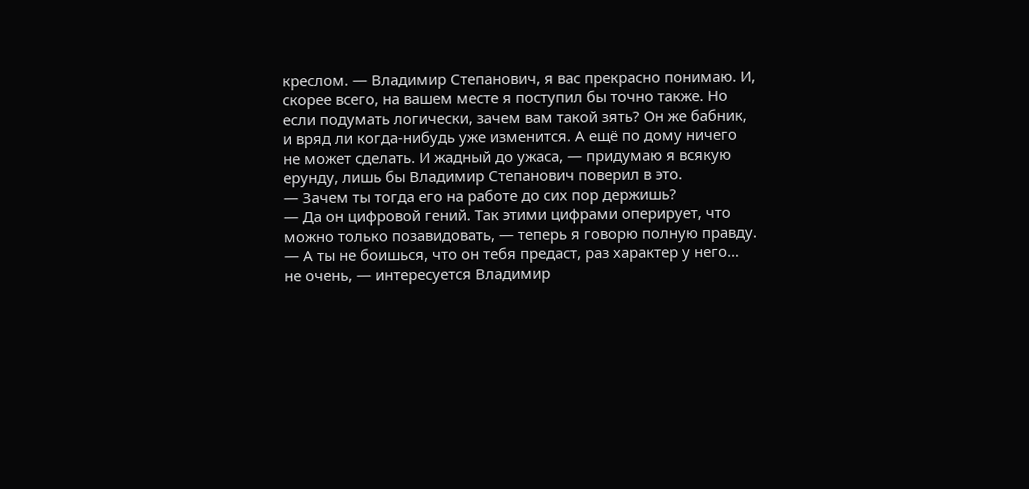креслом. — Владимир Степанович, я вас прекрасно понимаю. И, скорее всего, на вашем месте я поступил бы точно также. Но если подумать логически, зачем вам такой зять? Он же бабник, и вряд ли когда-нибудь уже изменится. А ещё по дому ничего не может сделать. И жадный до ужаса, — придумаю я всякую ерунду, лишь бы Владимир Степанович поверил в это.
— Зачем ты тогда его на работе до сих пор держишь?
— Да он цифровой гений. Так этими цифрами оперирует, что можно только позавидовать, — теперь я говорю полную правду.
— А ты не боишься, что он тебя предаст, раз характер у него… не очень, — интересуется Владимир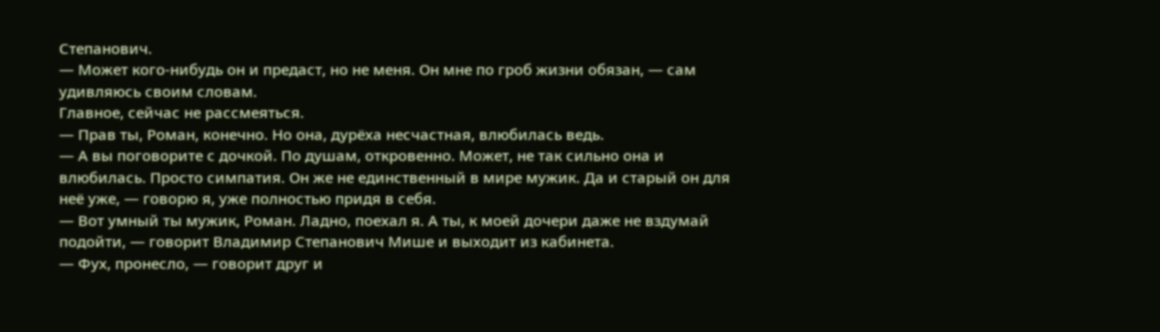Степанович.
— Может кого-нибудь он и предаст, но не меня. Он мне по гроб жизни обязан, — сам удивляюсь своим словам.
Главное, сейчас не рассмеяться.
— Прав ты, Роман, конечно. Но она, дурёха несчастная, влюбилась ведь.
— А вы поговорите с дочкой. По душам, откровенно. Может, не так сильно она и влюбилась. Просто симпатия. Он же не единственный в мире мужик. Да и старый он для неё уже, — говорю я, уже полностью придя в себя.
— Вот умный ты мужик, Роман. Ладно, поехал я. А ты, к моей дочери даже не вздумай подойти, — говорит Владимир Степанович Мише и выходит из кабинета.
— Фух, пронесло, — говорит друг и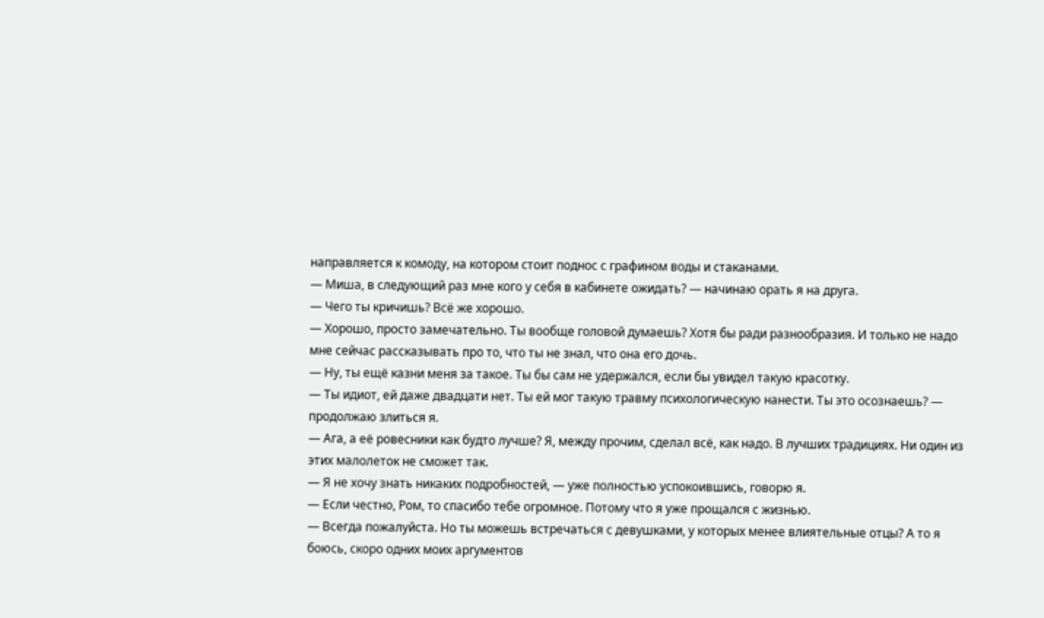направляется к комоду, на котором стоит поднос с графином воды и стаканами.
— Миша, в следующий раз мне кого у себя в кабинете ожидать? — начинаю орать я на друга.
— Чего ты кричишь? Всё же хорошо.
— Хорошо, просто замечательно. Ты вообще головой думаешь? Хотя бы ради разнообразия. И только не надо мне сейчас рассказывать про то, что ты не знал, что она его дочь.
— Ну, ты ещё казни меня за такое. Ты бы сам не удержался, если бы увидел такую красотку.
— Ты идиот, ей даже двадцати нет. Ты ей мог такую травму психологическую нанести. Ты это осознаешь? — продолжаю злиться я.
— Ага, а её ровесники как будто лучше? Я, между прочим, сделал всё, как надо. В лучших традициях. Ни один из этих малолеток не сможет так.
— Я не хочу знать никаких подробностей, — уже полностью успокоившись, говорю я.
— Если честно, Ром, то спасибо тебе огромное. Потому что я уже прощался с жизнью.
— Всегда пожалуйста. Но ты можешь встречаться с девушками, у которых менее влиятельные отцы? А то я боюсь, скоро одних моих аргументов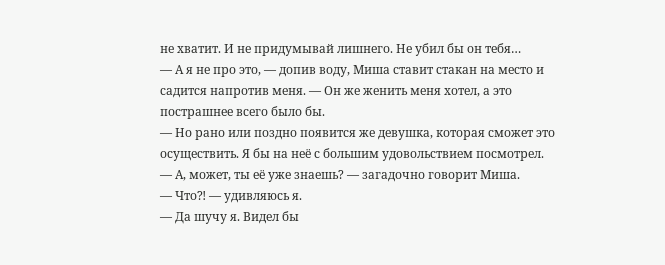не хватит. И не придумывай лишнего. Не убил бы он тебя…
— А я не про это, — допив воду, Миша ставит стакан на место и садится напротив меня. — Он же женить меня хотел, а это пострашнее всего было бы.
— Но рано или поздно появится же девушка, которая сможет это осуществить. Я бы на неё с большим удовольствием посмотрел.
— А, может, ты её уже знаешь? — загадочно говорит Миша.
— Что⁈ — удивляюсь я.
— Да шучу я. Видел бы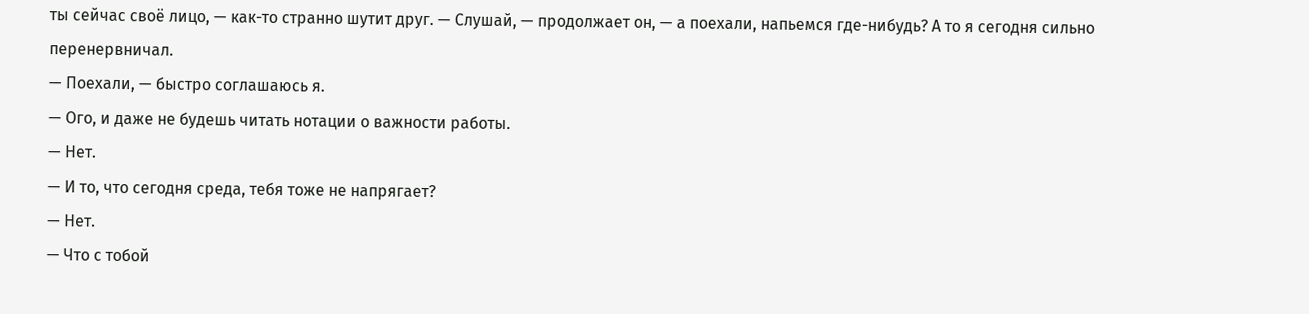ты сейчас своё лицо, — как-то странно шутит друг. — Слушай, — продолжает он, — а поехали, напьемся где-нибудь? А то я сегодня сильно перенервничал.
— Поехали, — быстро соглашаюсь я.
— Ого, и даже не будешь читать нотации о важности работы.
— Нет.
— И то, что сегодня среда, тебя тоже не напрягает?
— Нет.
— Что с тобой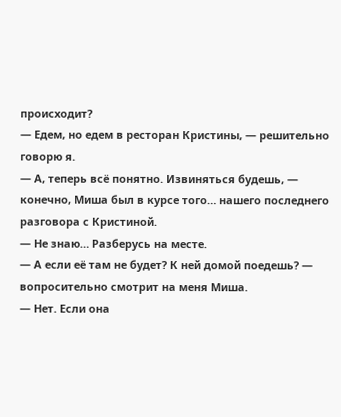происходит?
— Едем, но едем в ресторан Кристины, — решительно говорю я.
— А, теперь всё понятно. Извиняться будешь, — конечно, Миша был в курсе того… нашего последнего разговора с Кристиной.
— Не знаю… Разберусь на месте.
— А если её там не будет? К ней домой поедешь? — вопросительно смотрит на меня Миша.
— Нет. Если она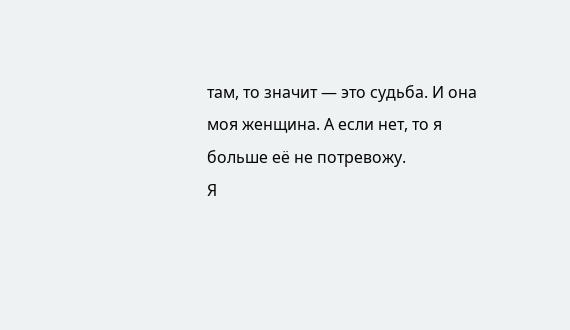там, то значит — это судьба. И она моя женщина. А если нет, то я больше её не потревожу.
Я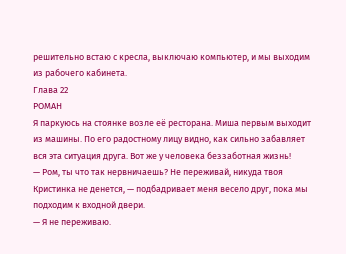решительно встаю с кресла, выключаю компьютер, и мы выходим из рабочего кабинета.
Глава 22
РОМАН
Я паркуюсь на стоянке возле её ресторана. Миша первым выходит из машины. По его радостному лицу видно, как сильно забавляет вся эта ситуация друга. Вот же у человека беззаботная жизнь!
— Ром, ты что так нервничаешь? Не переживай, никуда твоя Кристинка не денется, — подбадривает меня весело друг, пока мы подходим к входной двери.
— Я не переживаю.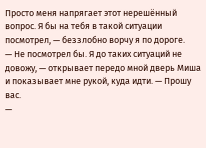Просто меня напрягает этот нерешённый вопрос. Я бы на тебя в такой ситуации посмотрел, — беззлобно ворчу я по дороге.
— Не посмотрел бы. Я до таких ситуаций не довожу, — открывает передо мной дверь Миша и показывает мне рукой, куда идти. — Прошу вас.
—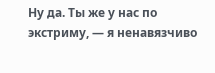Ну да. Ты же у нас по экстриму, — я ненавязчиво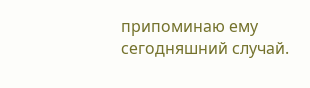припоминаю ему сегодняшний случай.